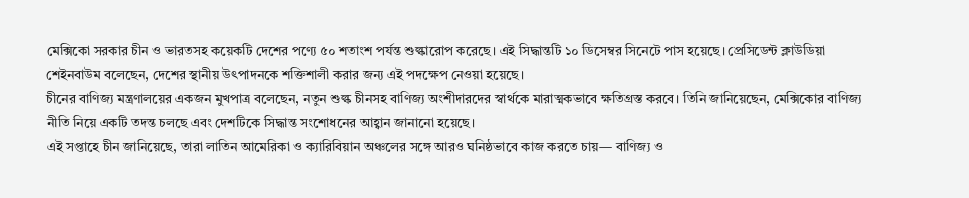মেক্সিকো সরকার চীন ও ভারতসহ কয়েকটি দেশের পণ্যে ৫০ শতাংশ পর্যন্ত শুল্কারোপ করেছে। এই সিদ্ধান্তটি ১০ ডিসেম্বর সিনেটে পাস হয়েছে। প্রেসিডেন্ট ক্লাউডিয়া শেইনবাউম বলেছেন, দেশের স্থানীয় উৎপাদনকে শক্তিশালী করার জন্য এই পদক্ষেপ নেওয়া হয়েছে।
চীনের বাণিজ্য মন্ত্রণালয়ের একজন মুখপাত্র বলেছেন, নতুন শুল্ক চীনসহ বাণিজ্য অংশীদারদের স্বার্থকে মারাত্মকভাবে ক্ষতিগ্রস্ত করবে। তিনি জানিয়েছেন, মেক্সিকোর বাণিজ্য নীতি নিয়ে একটি তদন্ত চলছে এবং দেশটিকে সিদ্ধান্ত সংশোধনের আহ্বান জানানো হয়েছে।
এই সপ্তাহে চীন জানিয়েছে, তারা লাতিন আমেরিকা ও ক্যারিবিয়ান অঞ্চলের সঙ্গে আরও ঘনিষ্ঠভাবে কাজ করতে চায়— বাণিজ্য ও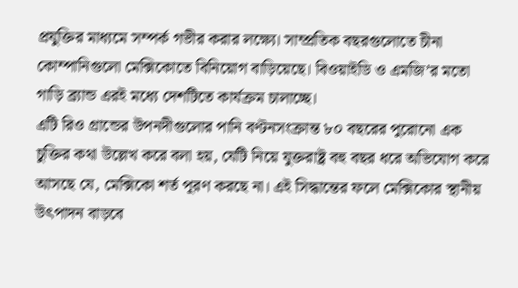প্রযুক্তির মাধ্যমে সম্পর্ক গভীর করার লক্ষ্যে। সাম্প্রতিক বছরগুলোতে চীনা কোম্পানিগুলো মেক্সিকোতে বিনিয়োগ বাড়িয়েছে। বিওয়াইডি ও এমজি’র মতো গাড়ি ব্র্যান্ড এরই মধ্যে দেশটিতে কার্যক্রম চালাচ্ছে।
এটি রিও গ্রান্ডের উপনদীগুলোর পানি বণ্টনসংক্রান্ত ৮০ বছরের পুরোনো এক চুক্তির কথা উল্লেখ করে বলা হয়, যেটি নিয়ে যুক্তরাষ্ট্র বহু বছর ধরে অভিযোগ করে আসছে যে, মেক্সিকো শর্ত পূরণ করছে না। এই সিদ্ধান্তের ফলে মেক্সিকোর স্থানীয় উৎপাদন বাড়বে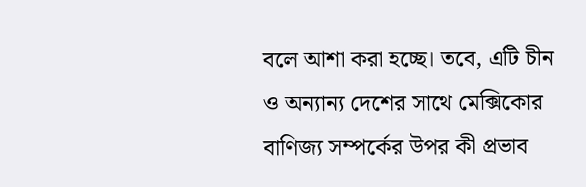বলে আশা করা হচ্ছে। তবে, এটি চীন ও অন্যান্য দেশের সাথে মেক্সিকোর বাণিজ্য সম্পর্কের উপর কী প্রভাব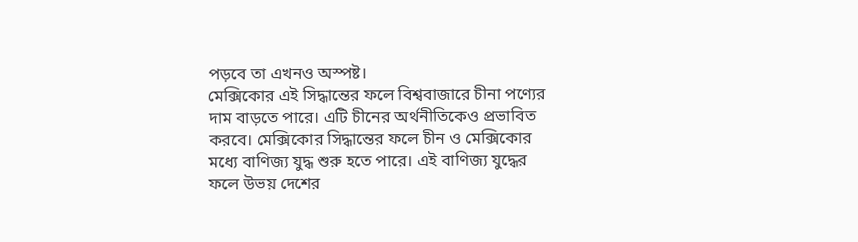পড়বে তা এখনও অস্পষ্ট।
মেক্সিকোর এই সিদ্ধান্তের ফলে বিশ্ববাজারে চীনা পণ্যের দাম বাড়তে পারে। এটি চীনের অর্থনীতিকেও প্রভাবিত করবে। মেক্সিকোর সিদ্ধান্তের ফলে চীন ও মেক্সিকোর মধ্যে বাণিজ্য যুদ্ধ শুরু হতে পারে। এই বাণিজ্য যুদ্ধের ফলে উভয় দেশের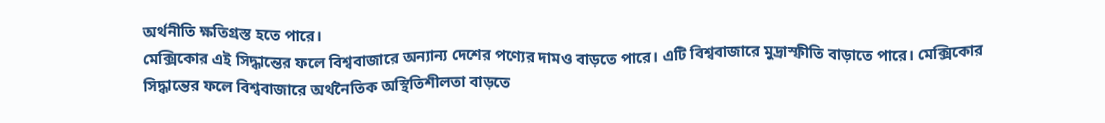অর্থনীতি ক্ষতিগ্রস্ত হতে পারে।
মেক্সিকোর এই সিদ্ধান্তের ফলে বিশ্ববাজারে অন্যান্য দেশের পণ্যের দামও বাড়তে পারে। এটি বিশ্ববাজারে মুদ্রাস্ফীতি বাড়াতে পারে। মেক্সিকোর সিদ্ধান্তের ফলে বিশ্ববাজারে অর্থনৈতিক অস্থিতিশীলতা বাড়তে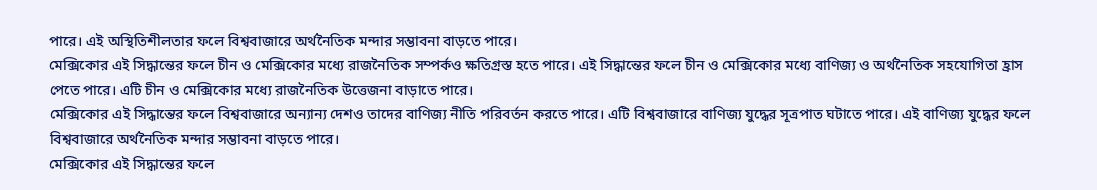পারে। এই অস্থিতিশীলতার ফলে বিশ্ববাজারে অর্থনৈতিক মন্দার সম্ভাবনা বাড়তে পারে।
মেক্সিকোর এই সিদ্ধান্তের ফলে চীন ও মেক্সিকোর মধ্যে রাজনৈতিক সম্পর্কও ক্ষতিগ্রস্ত হতে পারে। এই সিদ্ধান্তের ফলে চীন ও মেক্সিকোর মধ্যে বাণিজ্য ও অর্থনৈতিক সহযোগিতা হ্রাস পেতে পারে। এটি চীন ও মেক্সিকোর মধ্যে রাজনৈতিক উত্তেজনা বাড়াতে পারে।
মেক্সিকোর এই সিদ্ধান্তের ফলে বিশ্ববাজারে অন্যান্য দেশও তাদের বাণিজ্য নীতি পরিবর্তন করতে পারে। এটি বিশ্ববাজারে বাণিজ্য যুদ্ধের সূত্রপাত ঘটাতে পারে। এই বাণিজ্য যুদ্ধের ফলে বিশ্ববাজারে অর্থনৈতিক মন্দার সম্ভাবনা বাড়তে পারে।
মেক্সিকোর এই সিদ্ধান্তের ফলে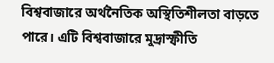বিশ্ববাজারে অর্থনৈতিক অস্থিতিশীলতা বাড়তে পারে। এটি বিশ্ববাজারে মুদ্রাস্ফীতি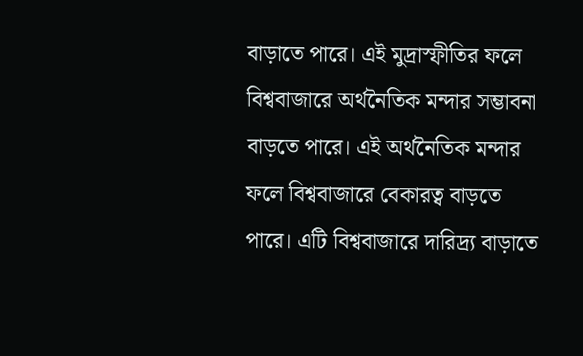বাড়াতে পারে। এই মুদ্রাস্ফীতির ফলে বিশ্ববাজারে অর্থনৈতিক মন্দার সম্ভাবনা বাড়তে পারে। এই অর্থনৈতিক মন্দার ফলে বিশ্ববাজারে বেকারত্ব বাড়তে পারে। এটি বিশ্ববাজারে দারিদ্র্য বাড়াতে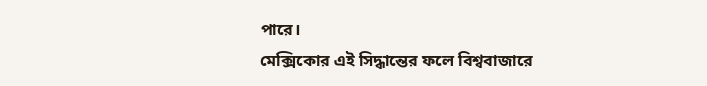পারে।
মেক্সিকোর এই সিদ্ধান্তের ফলে বিশ্ববাজারে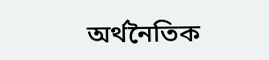অর্থনৈতিক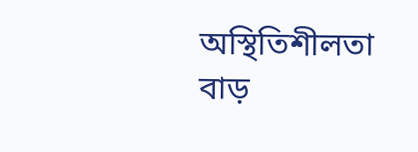অস্থিতিশীলতা বাড়